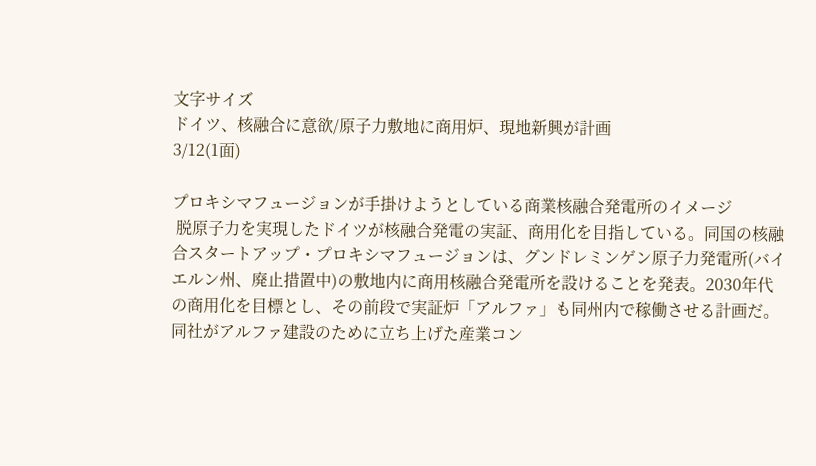文字サイズ
ドイツ、核融合に意欲/原子力敷地に商用炉、現地新興が計画
3/12(1面)

プロキシマフュージョンが手掛けようとしている商業核融合発電所のイメージ
 脱原子力を実現したドイツが核融合発電の実証、商用化を目指している。同国の核融合スタートアップ・プロキシマフュージョンは、グンドレミンゲン原子力発電所(バイエルン州、廃止措置中)の敷地内に商用核融合発電所を設けることを発表。2030年代の商用化を目標とし、その前段で実証炉「アルファ」も同州内で稼働させる計画だ。同社がアルファ建設のために立ち上げた産業コン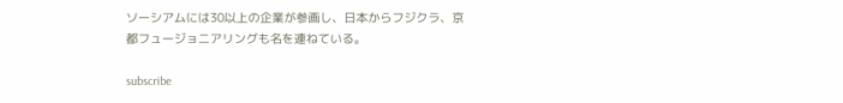ソーシアムには30以上の企業が参画し、日本からフジクラ、京都フュージョニアリングも名を連ねている。

subscribe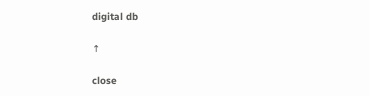digital db

↑

close